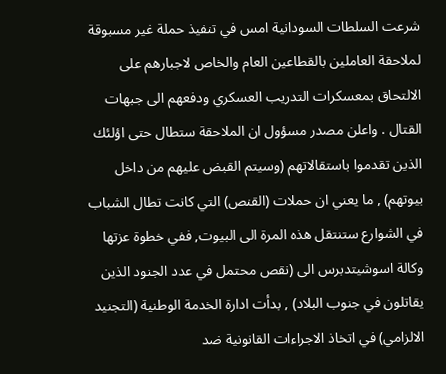شرعت السلطات السودانية امس في تنفيذ حملة غير مسبوقة لملاحقة العاملين بالقطاعين العام والخاص لاجبارهم على الالتحاق بمعسكرات التدريب العسكري ودفعهم الى جبهات القتال . واعلن مصدر مسؤول ان الملاحقة ستطال حتى اؤلئك الذين تقدموا باستقالاتهم (وسيتم القبض عليهم من داخل بيوتهم) , ما يعني ان حملات (القنص) التي كانت تطال الشباب في الشوارع ستنتقل هذه المرة الى البيوت, ففي خطوة عزتها وكالة اسوشيتدبرس الى (نقص محتمل في عدد الجنود الذين يقاتلون في جنوب البلاد) , بدأت ادارة الخدمة الوطنية (التجنيد الالزامي) في اتخاذ الاجراءات القانونية ضد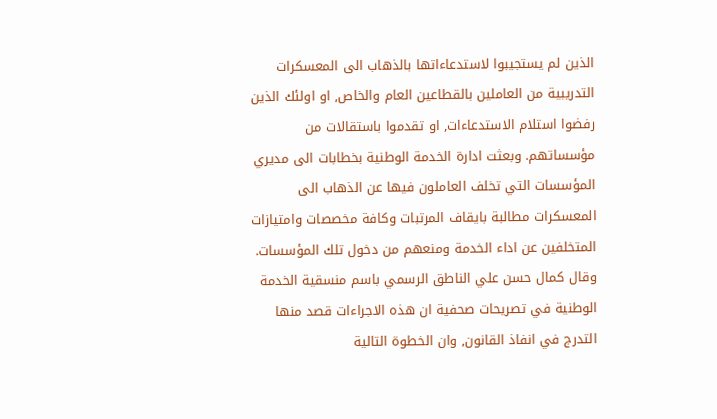الذين لم يستجيبوا لاستدعاءاتها بالذهاب الى المعسكرات التدريبية من العاملين بالقطاعين العام والخاص, او اولئك الذين رفضوا استلام الاستدعاءات, او تقدموا باستقالات من مؤسساتهم. وبعثت ادارة الخدمة الوطنية بخطابات الى مديري المؤسسات التي تخلف العاملون فيها عن الذهاب الى المعسكرات مطالبة بايقاف المرتبات وكافة مخصصات وامتيازات المتخلفين عن اداء الخدمة ومنعهم من دخول تلك المؤسسات. وقال كمال حسن علي الناطق الرسمي باسم منسقية الخدمة الوطنية في تصريحات صحفية ان هذه الاجراءات قصد منها التدرج في انفاذ القانون, وان الخطوة التالية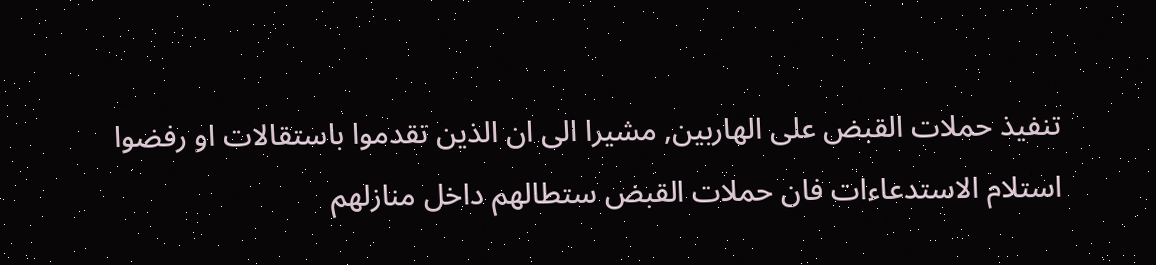تنفيذ حملات القبض على الهاربين, مشيرا الى ان الذين تقدموا باستقالات او رفضوا استلام الاستدعاءات فان حملات القبض ستطالهم داخل منازلهم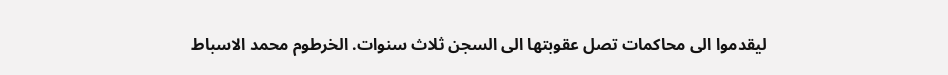ليقدموا الى محاكمات تصل عقوبتها الى السجن ثلاث سنوات. الخرطوم محمد الاسباط